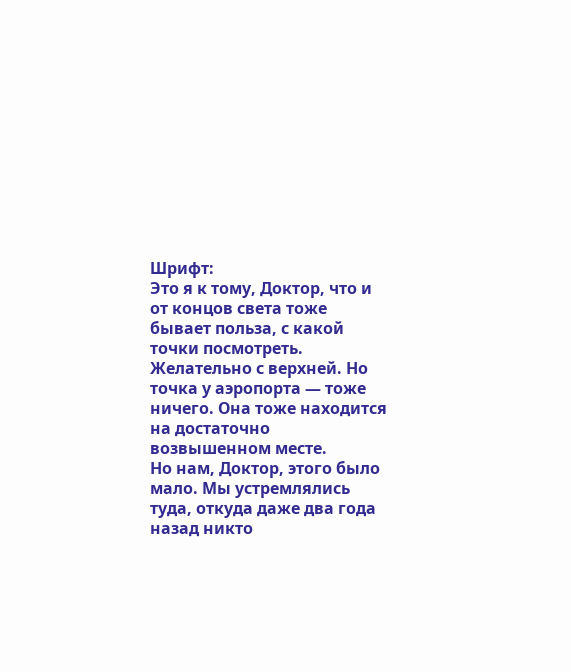Шрифт:
Это я к тому, Доктор, что и от концов света тоже бывает польза, с какой точки посмотреть. Желательно с верхней. Но точка у аэропорта — тоже ничего. Она тоже находится на достаточно возвышенном месте.
Но нам, Доктор, этого было мало. Мы устремлялись туда, откуда даже два года назад никто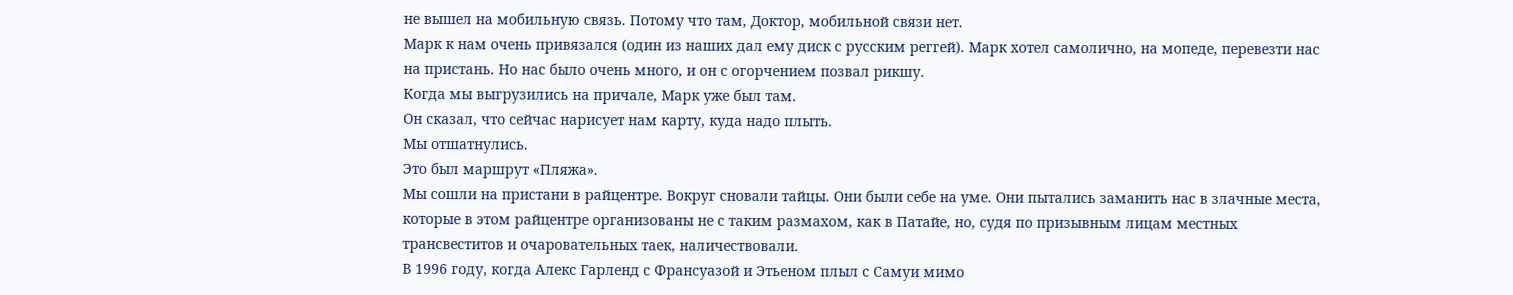не вышел на мобильную связь. Потому что там, Доктор, мобильной связи нет.
Марк к нам очень привязался (один из наших дал ему диск с русским реггей). Марк хотел самолично, на мопеде, перевезти нас на пристань. Но нас было очень много, и он с огорчением позвал рикшу.
Когда мы выгрузились на причале, Марк уже был там.
Он сказал, что сейчас нарисует нам карту, куда надо плыть.
Мы отшатнулись.
Это был маршрут «Пляжа».
Мы сошли на пристани в райцентре. Вокруг сновали тайцы. Они были себе на уме. Они пытались заманить нас в злачные места, которые в этом райцентре организованы не с таким размахом, как в Патайе, но, судя по призывным лицам местных трансвеститов и очаровательных таек, наличествовали.
В 1996 году, когда Алекс Гарленд с Франсуазой и Этьеном плыл с Самуи мимо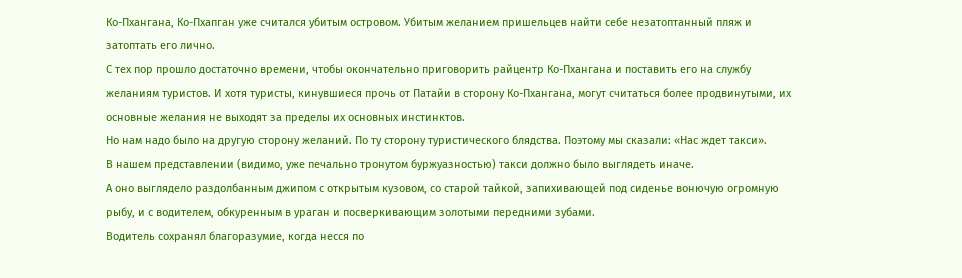Ко-Пхангана, Ко-Пхапган уже считался убитым островом. Убитым желанием пришельцев найти себе незатоптанный пляж и затоптать его лично.
С тех пор прошло достаточно времени, чтобы окончательно приговорить райцентр Ко-Пхангана и поставить его на службу желаниям туристов. И хотя туристы, кинувшиеся прочь от Патайи в сторону Ко-Пхангана, могут считаться более продвинутыми, их основные желания не выходят за пределы их основных инстинктов.
Но нам надо было на другую сторону желаний. По ту сторону туристического блядства. Поэтому мы сказали: «Нас ждет такси».
В нашем представлении (видимо, уже печально тронутом буржуазностью) такси должно было выглядеть иначе.
А оно выглядело раздолбанным джипом с открытым кузовом, со старой тайкой, запихивающей под сиденье вонючую огромную рыбу, и с водителем, обкуренным в ураган и посверкивающим золотыми передними зубами.
Водитель сохранял благоразумие, когда несся по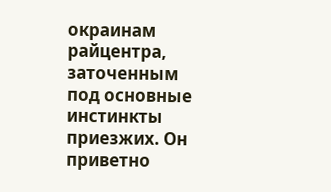окраинам райцентра, заточенным под основные инстинкты приезжих. Он приветно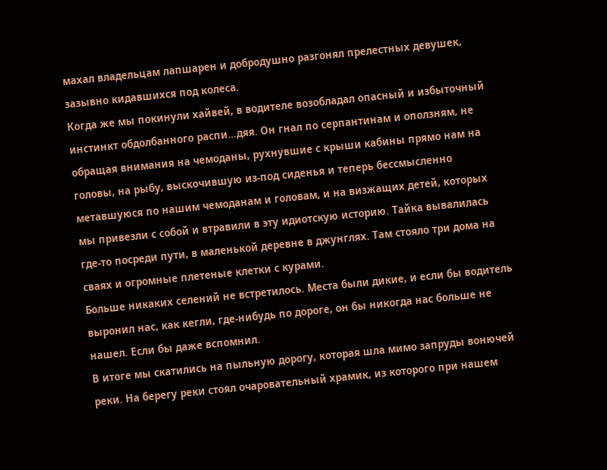махал владельцам лапшарен и добродушно разгонял прелестных девушек, зазывно кидавшихся под колеса.
Когда же мы покинули хайвей, в водителе возобладал опасный и избыточный инстинкт обдолбанного распи…дяя. Он гнал по серпантинам и оползням, не обращая внимания на чемоданы, рухнувшие с крыши кабины прямо нам на головы, на рыбу, выскочившую из-под сиденья и теперь бессмысленно метавшуюся по нашим чемоданам и головам, и на визжащих детей, которых мы привезли с собой и втравили в эту идиотскую историю. Тайка вывалилась где-то посреди пути, в маленькой деревне в джунглях. Там стояло три дома на сваях и огромные плетеные клетки с курами.
Больше никаких селений не встретилось. Места были дикие, и если бы водитель выронил нас, как кегли, где-нибудь по дороге, он бы никогда нас больше не нашел. Если бы даже вспомнил.
В итоге мы скатились на пыльную дорогу, которая шла мимо запруды вонючей реки. На берегу реки стоял очаровательный храмик, из которого при нашем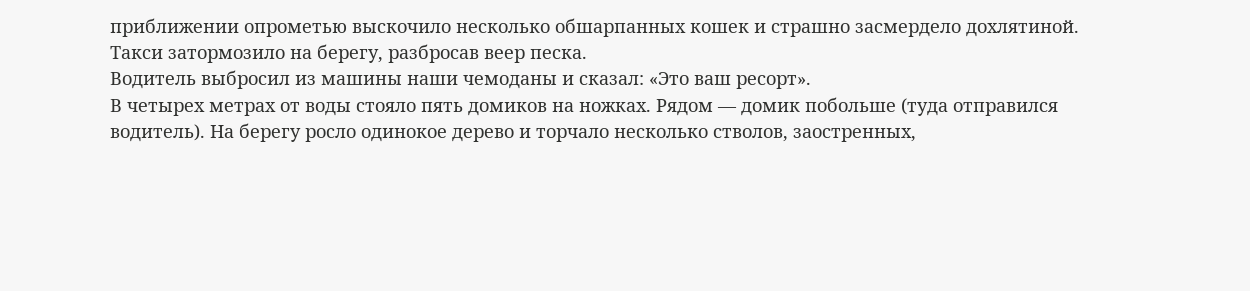приближении опрометью выскочило несколько обшарпанных кошек и страшно засмердело дохлятиной.
Такси затормозило на берегу, разбросав веер песка.
Водитель выбросил из машины наши чемоданы и сказал: «Это ваш ресорт».
В четырех метрах от воды стояло пять домиков на ножках. Рядом — домик побольше (туда отправился водитель). На берегу росло одинокое дерево и торчало несколько стволов, заостренных,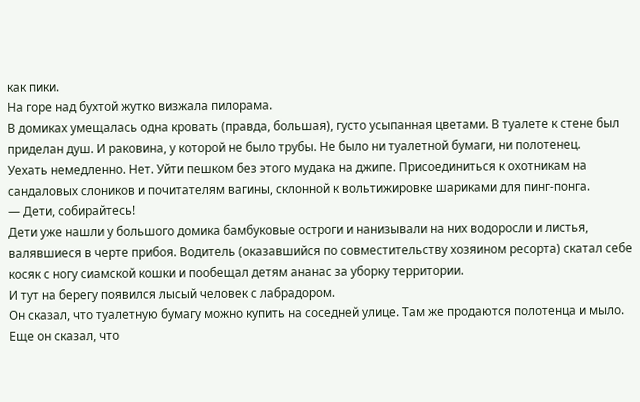как пики.
На горе над бухтой жутко визжала пилорама.
В домиках умещалась одна кровать (правда, большая), густо усыпанная цветами. В туалете к стене был приделан душ. И раковина, у которой не было трубы. Не было ни туалетной бумаги, ни полотенец.
Уехать немедленно. Нет. Уйти пешком без этого мудака на джипе. Присоединиться к охотникам на сандаловых слоников и почитателям вагины, склонной к вольтижировке шариками для пинг-понга.
— Дети, собирайтесь!
Дети уже нашли у большого домика бамбуковые остроги и нанизывали на них водоросли и листья, валявшиеся в черте прибоя. Водитель (оказавшийся по совместительству хозяином ресорта) скатал себе косяк с ногу сиамской кошки и пообещал детям ананас за уборку территории.
И тут на берегу появился лысый человек с лабрадором.
Он сказал, что туалетную бумагу можно купить на соседней улице. Там же продаются полотенца и мыло. Еще он сказал, что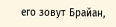его зовут Брайан,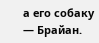а его собаку — Брайан.